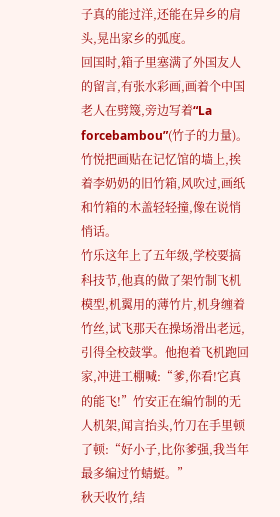子真的能过洋,还能在异乡的肩头,晃出家乡的弧度。
回国时,箱子里塞满了外国友人的留言,有张水彩画,画着个中国老人在劈篾,旁边写着“La forcebambou”(竹子的力量)。竹悦把画贴在记忆馆的墙上,挨着李奶奶的旧竹箱,风吹过,画纸和竹箱的木盖轻轻撞,像在说悄悄话。
竹乐这年上了五年级,学校要搞科技节,他真的做了架竹制飞机模型,机翼用的薄竹片,机身缠着竹丝,试飞那天在操场滑出老远,引得全校鼓掌。他抱着飞机跑回家,冲进工棚喊:“爹,你看!它真的能飞!”竹安正在编竹制的无人机架,闻言抬头,竹刀在手里顿了顿:“好小子,比你爹强,我当年最多编过竹蜻蜓。”
秋天收竹,结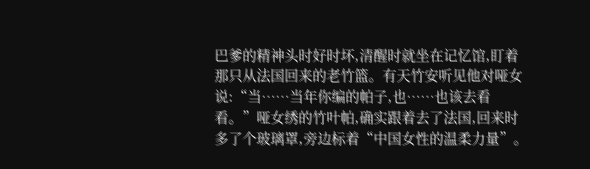巴爹的精神头时好时坏,清醒时就坐在记忆馆,盯着那只从法国回来的老竹篮。有天竹安听见他对哑女说:“当……当年你编的帕子,也……也该去看看。”哑女绣的竹叶帕,确实跟着去了法国,回来时多了个玻璃罩,旁边标着“中国女性的温柔力量”。